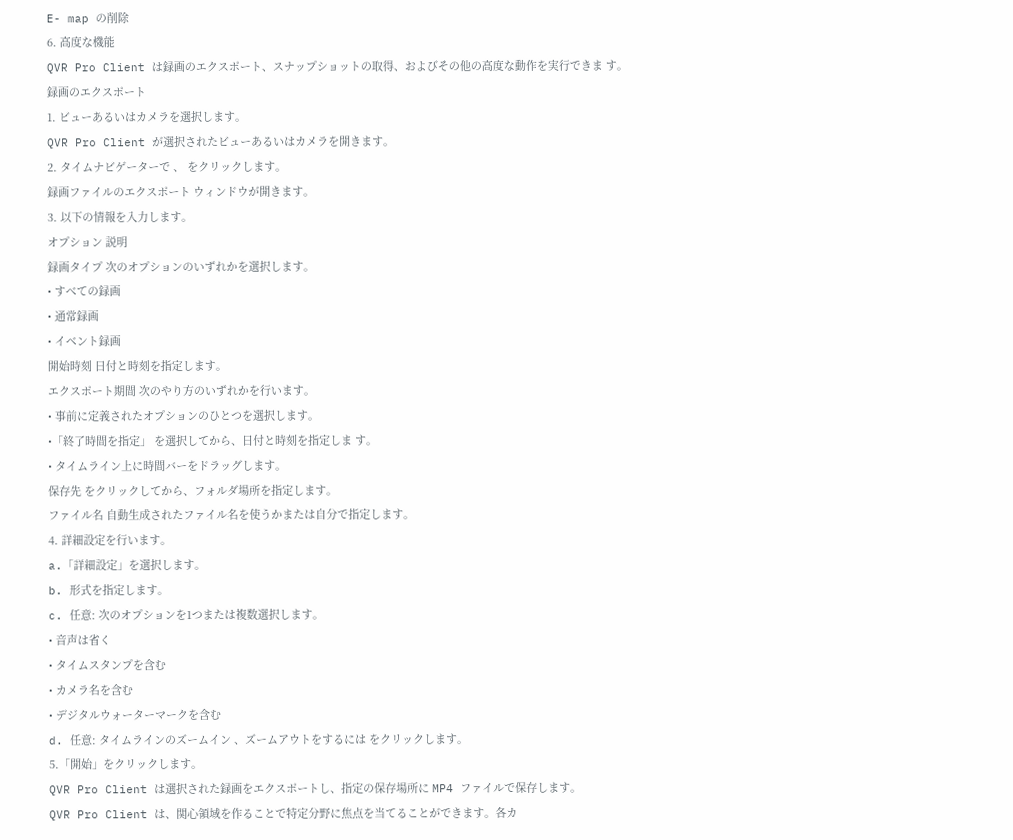E- map の削除
6. 高度な機能
QVR Pro Client は録画のエクスポート、スナップショットの取得、およびその他の高度な動作を実行できま す。
録画のエクスポート
1. ビューあるいはカメラを選択します。
QVR Pro Client が選択されたビューあるいはカメラを開きます。
2. タイムナビゲーターで 、 をクリックします。
録画ファイルのエクスポート ウィンドウが開きます。
3. 以下の情報を入力します。
オプション 説明
録画タイプ 次のオプションのいずれかを選択します。
• すべての録画
• 通常録画
• イベント録画
開始時刻 日付と時刻を指定します。
エクスポート期間 次のやり方のいずれかを行います。
• 事前に定義されたオプションのひとつを選択します。
•「終了時間を指定」 を選択してから、日付と時刻を指定しま す。
• タイムライン上に時間バーをドラッグします。
保存先 をクリックしてから、フォルダ場所を指定します。
ファイル名 自動生成されたファイル名を使うかまたは自分で指定します。
4. 詳細設定を行います。
a.「詳細設定」を選択します。
b. 形式を指定します。
c. 任意: 次のオプションを1つまたは複数選択します。
• 音声は省く
• タイムスタンプを含む
• カメラ名を含む
• デジタルウォーターマークを含む
d. 任意: タイムラインのズームイン 、ズームアウトをするには をクリックします。
5.「開始」をクリックします。
QVR Pro Client は選択された録画をエクスポートし、指定の保存場所に MP4 ファイルで保存します。
QVR Pro Client は、関心領域を作ることで特定分野に焦点を当てることができます。各カ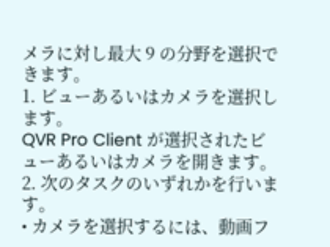メラに対し最大 9 の分野を選択できます。
1. ビューあるいはカメラを選択します。
QVR Pro Client が選択されたビューあるいはカメラを開きます。
2. 次のタスクのいずれかを行います。
• カメラを選択するには、動画フ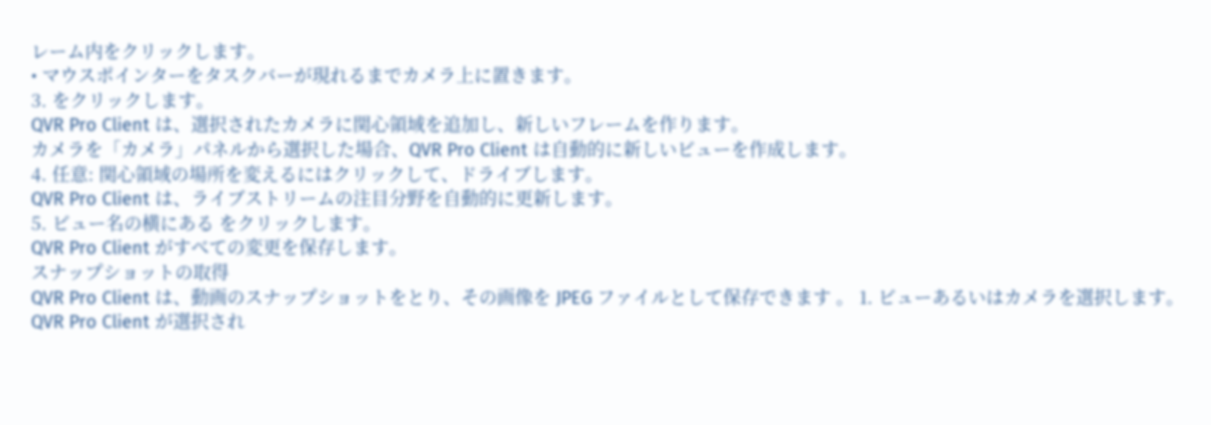レーム内をクリックします。
• マウスポインターをタスクバーが現れるまでカメラ上に置きます。
3. をクリックします。
QVR Pro Client は、選択されたカメラに関心領域を追加し、新しいフレームを作ります。
カメラを「カメラ」パネルから選択した場合、QVR Pro Client は自動的に新しいビューを作成します。
4. 任意: 関心領域の場所を変えるにはクリックして、ドライブします。
QVR Pro Client は、ライブストリームの注目分野を自動的に更新します。
5. ビュー名の横にある をクリックします。
QVR Pro Client がすべての変更を保存します。
スナップショットの取得
QVR Pro Client は、動画のスナップショットをとり、その画像を JPEG ファイルとして保存できます 。 1. ビューあるいはカメラを選択します。
QVR Pro Client が選択され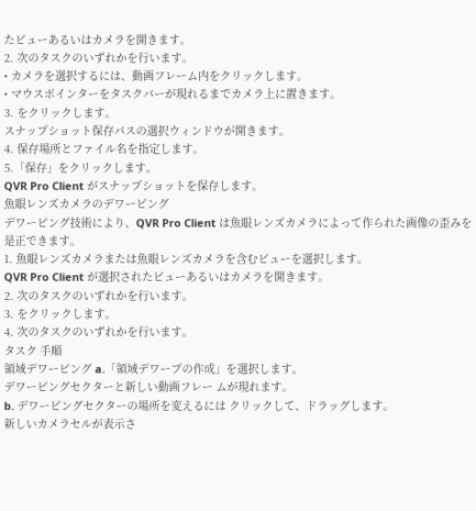たビューあるいはカメラを開きます。
2. 次のタスクのいずれかを行います。
• カメラを選択するには、動画フレーム内をクリックします。
• マウスポインターをタスクバーが現れるまでカメラ上に置きます。
3. をクリックします。
スナップショット保存パスの選択ウィンドウが開きます。
4. 保存場所とファイル名を指定します。
5.「保存」をクリックします。
QVR Pro Client がスナップショットを保存します。
魚眼レンズカメラのデワーピング
デワーピング技術により、QVR Pro Client は魚眼レンズカメラによって作られた画像の歪みを是正できます。
1. 魚眼レンズカメラまたは魚眼レンズカメラを含むビューを選択します。
QVR Pro Client が選択されたビューあるいはカメラを開きます。
2. 次のタスクのいずれかを行います。
3. をクリックします。
4. 次のタスクのいずれかを行います。
タスク 手順
領域デワーピング a.「領域デワープの作成」を選択します。
デワーピングセクターと新しい動画フレー ムが現れます。
b. デワーピングセクターの場所を変えるには クリックして、ドラッグします。
新しいカメラセルが表示さ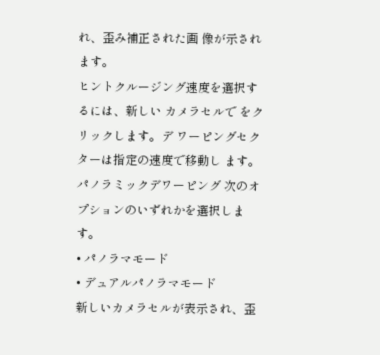れ、歪み補正された画 像が示されます。
ヒントクルージング速度を選択するには、新しい カメラセルで をクリックします。デ ワーピングセクターは指定の速度で移動し ます。
パノラミックデワーピング 次のオプションのいずれかを選択します。
• パノラマモード
• デュアルパノラマモード
新しいカメラセルが表示され、歪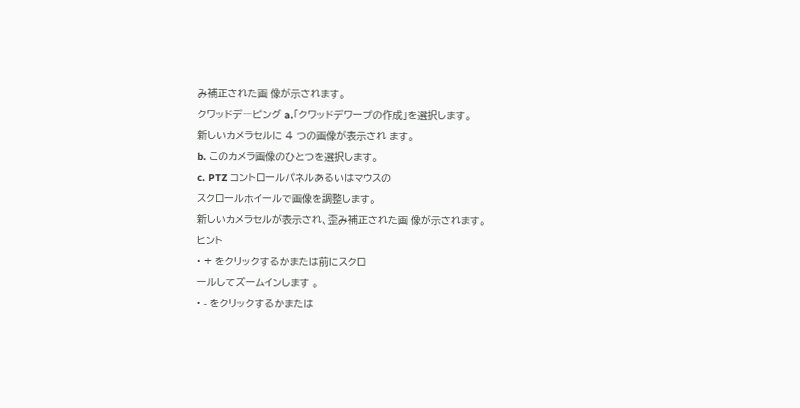み補正された画 像が示されます。
クワッドデ―ピング a.「クワッドデワープの作成」を選択します。
新しいカメラセルに 4 つの画像が表示され ます。
b. このカメラ画像のひとつを選択します。
c. PTZ コントロールパネルあるいはマウスの
スクロールホイールで画像を調整します。
新しいカメラセルが表示され、歪み補正された画 像が示されます。
ヒント
• + をクリックするかまたは前にスクロ
ールしてズームインします 。
• - をクリックするかまたは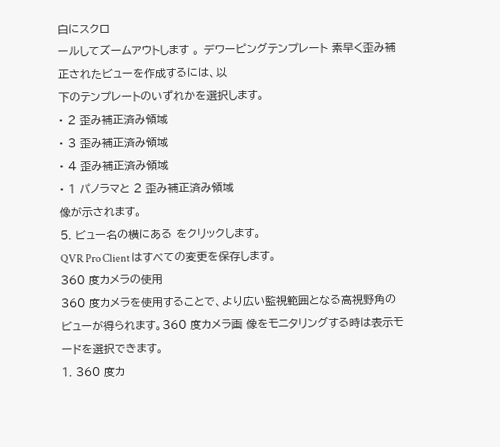白にスクロ
ールしてズームアウトします 。 デワーピングテンプレート 素早く歪み補正されたビューを作成するには、以
下のテンプレートのいずれかを選択します。
• 2 歪み補正済み領域
• 3 歪み補正済み領域
• 4 歪み補正済み領域
• 1 パノラマと 2 歪み補正済み領域
像が示されます。
5. ビュー名の横にある をクリックします。
QVR Pro Client はすべての変更を保存します。
360 度カメラの使用
360 度カメラを使用することで、より広い監視範囲となる高視野角のビューが得られます。360 度カメラ画 像をモニタリングする時は表示モードを選択できます。
1. 360 度カ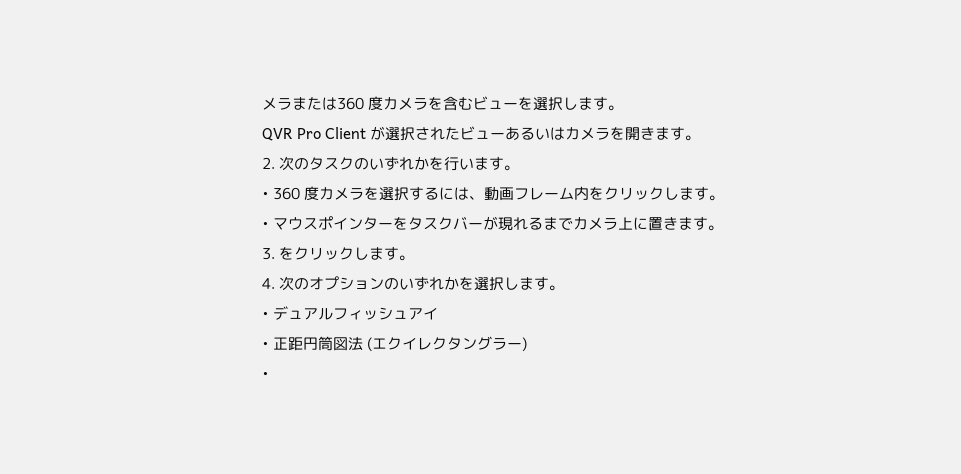メラまたは360 度カメラを含むビューを選択します。
QVR Pro Client が選択されたビューあるいはカメラを開きます。
2. 次のタスクのいずれかを行います。
• 360 度カメラを選択するには、動画フレーム内をクリックします。
• マウスポインターをタスクバーが現れるまでカメラ上に置きます。
3. をクリックします。
4. 次のオプションのいずれかを選択します。
• デュアルフィッシュアイ
• 正距円筒図法 (エクイレクタングラー)
•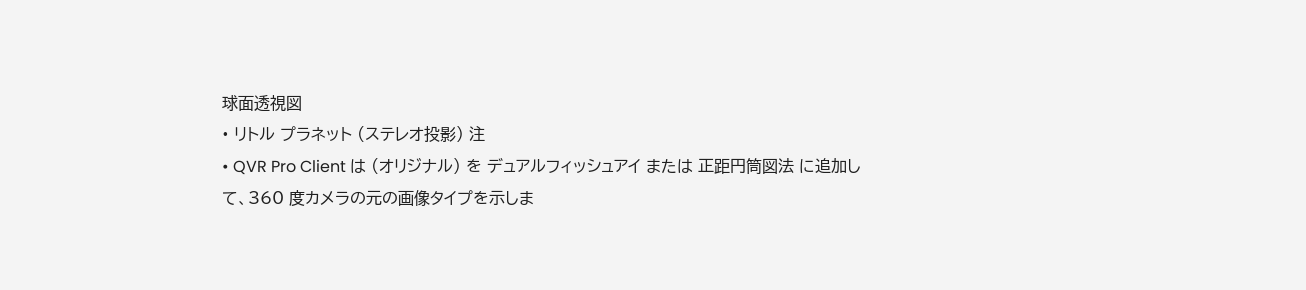球面透視図
• リトル プラネット (ステレオ投影) 注
• QVR Pro Client は (オリジナル) を デュアルフィッシュアイ または 正距円筒図法 に追加し
て、360 度カメラの元の画像タイプを示しま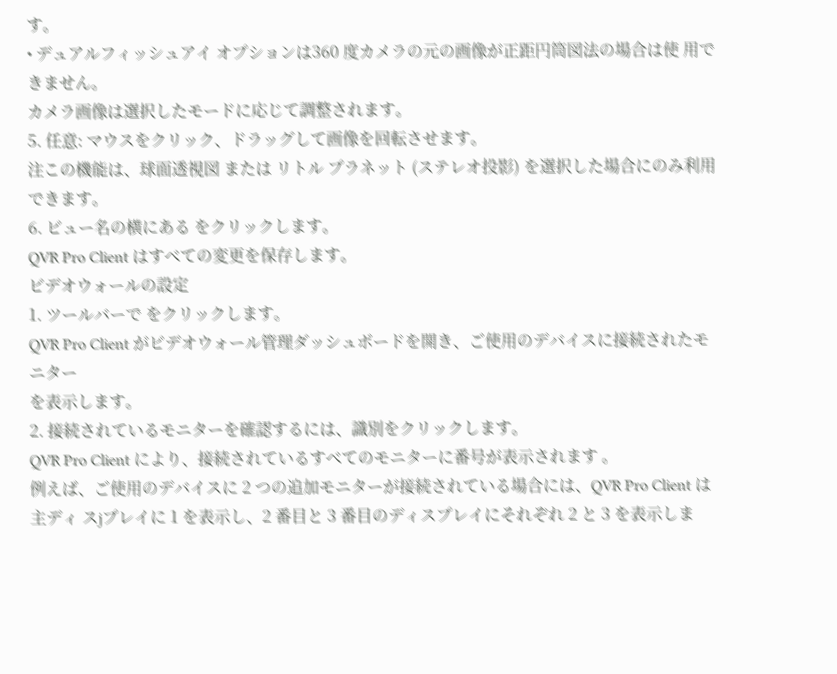す。
• デュアルフィッシュアイ オプションは360 度カメラの元の画像が正距円筒図法の場合は使 用できません。
カメラ画像は選択したモードに応じて調整されます。
5. 任意: マウスをクリック、ドラッグして画像を回転させます。
注この機能は、球面透視図 または リトル プラネット (ステレオ投影) を選択した場合にのみ利用 できます。
6. ビュー名の横にある をクリックします。
QVR Pro Client はすべての変更を保存します。
ビデオウォールの設定
1. ツールバーで をクリックします。
QVR Pro Client がビデオウォール管理ダッシュボードを開き、ご使用のデバイスに接続されたモニター
を表示します。
2. 接続されているモニターを確認するには、識別をクリックします。
QVR Pro Client により、接続されているすべてのモニターに番号が表示されます 。
例えば、ご使用のデバイスに 2 つの追加モニターが接続されている場合には、QVR Pro Client は主ディ スjプレイに 1 を表示し、2 番目と 3 番目のディスプレイにそれぞれ 2 と 3 を表示しま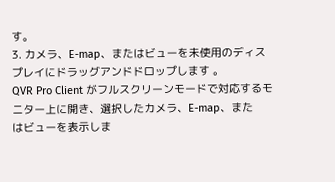す。
3. カメラ、E-map、またはビューを未使用のディスプレイにドラッグアンドドロップします 。
QVR Pro Client がフルスクリーンモードで対応するモニター上に開き、選択したカメラ、E-map、また
はビューを表示しま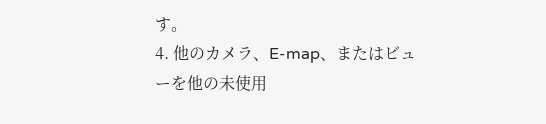す。
4. 他のカメラ、E-map、またはビューを他の未使用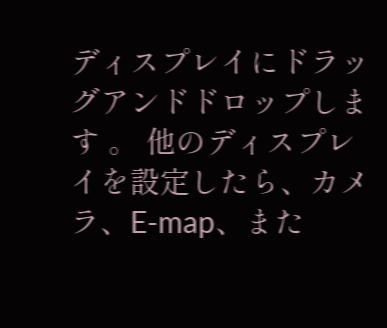ディスプレイにドラッグアンドドロップします 。 他のディスプレイを設定したら、カメラ、E-map、また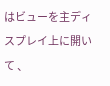はビューを主ディスプレイ上に開いて 、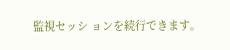監視セッシ ョンを続行できます。